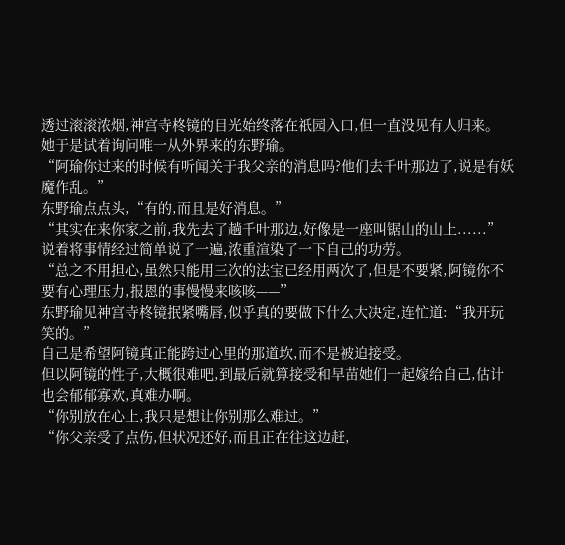透过滚滚浓烟,神宫寺柊镜的目光始终落在祇园入口,但一直没见有人归来。
她于是试着询问唯一从外界来的东野瑜。
“阿瑜你过来的时候有听闻关于我父亲的消息吗?他们去千叶那边了,说是有妖魔作乱。”
东野瑜点点头,“有的,而且是好消息。”
“其实在来你家之前,我先去了趟千叶那边,好像是一座叫锯山的山上......”
说着将事情经过简单说了一遍,浓重渲染了一下自己的功劳。
“总之不用担心,虽然只能用三次的法宝已经用两次了,但是不要紧,阿镜你不要有心理压力,报恩的事慢慢来咳咳——”
东野瑜见神宫寺柊镜抿紧嘴唇,似乎真的要做下什么大决定,连忙道:“我开玩笑的。”
自己是希望阿镜真正能跨过心里的那道坎,而不是被迫接受。
但以阿镜的性子,大概很难吧,到最后就算接受和早苗她们一起嫁给自己,估计也会郁郁寡欢,真难办啊。
“你别放在心上,我只是想让你别那么难过。”
“你父亲受了点伤,但状况还好,而且正在往这边赶,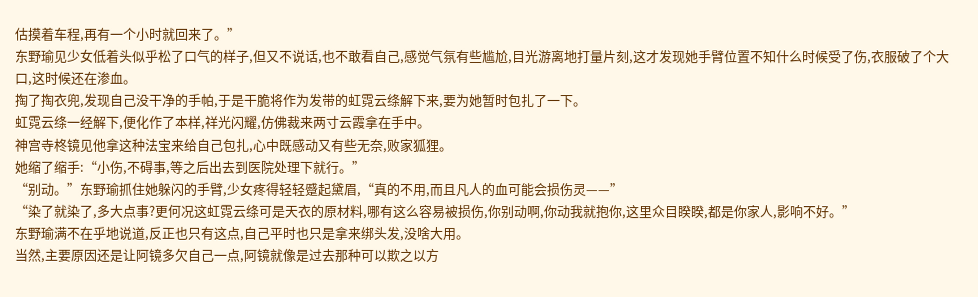估摸着车程,再有一个小时就回来了。”
东野瑜见少女低着头似乎松了口气的样子,但又不说话,也不敢看自己,感觉气氛有些尴尬,目光游离地打量片刻,这才发现她手臂位置不知什么时候受了伤,衣服破了个大口,这时候还在渗血。
掏了掏衣兜,发现自己没干净的手帕,于是干脆将作为发带的虹霓云绦解下来,要为她暂时包扎了一下。
虹霓云绦一经解下,便化作了本样,祥光闪耀,仿佛裁来两寸云霞拿在手中。
神宫寺柊镜见他拿这种法宝来给自己包扎,心中既感动又有些无奈,败家狐狸。
她缩了缩手:“小伤,不碍事,等之后出去到医院处理下就行。”
“别动。”东野瑜抓住她躲闪的手臂,少女疼得轻轻蹙起黛眉,“真的不用,而且凡人的血可能会损伤灵——”
“染了就染了,多大点事?更何况这虹霓云绦可是天衣的原材料,哪有这么容易被损伤,你别动啊,你动我就抱你,这里众目睽睽,都是你家人,影响不好。”
东野瑜满不在乎地说道,反正也只有这点,自己平时也只是拿来绑头发,没啥大用。
当然,主要原因还是让阿镜多欠自己一点,阿镜就像是过去那种可以欺之以方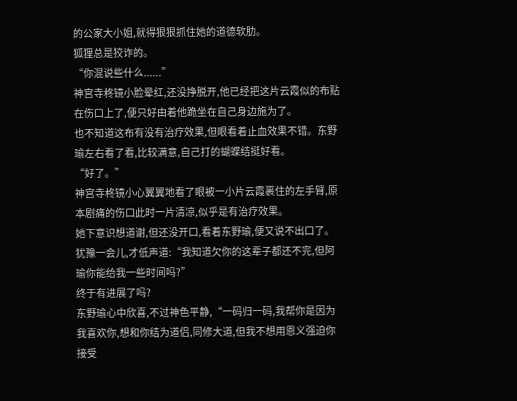的公家大小姐,就得狠狠抓住她的道德软肋。
狐狸总是狡诈的。
“你混说些什么......”
神宫寺柊镜小脸晕红,还没挣脱开,他已经把这片云霞似的布贴在伤口上了,便只好由着他跪坐在自己身边施为了。
也不知道这布有没有治疗效果,但眼看着止血效果不错。东野瑜左右看了看,比较满意,自己打的蝴蝶结挺好看。
“好了。”
神宫寺柊镜小心翼翼地看了眼被一小片云霞裹住的左手臂,原本剧痛的伤口此时一片清凉,似乎是有治疗效果。
她下意识想道谢,但还没开口,看着东野瑜,便又说不出口了。
犹豫一会儿,才低声道:“我知道欠你的这辈子都还不完,但阿瑜你能给我一些时间吗?”
终于有进展了吗?
东野瑜心中欣喜,不过神色平静,“一码归一码,我帮你是因为我喜欢你,想和你结为道侣,同修大道,但我不想用恩义强迫你接受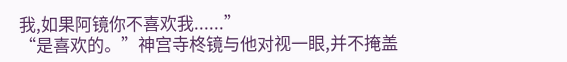我,如果阿镜你不喜欢我......”
“是喜欢的。”神宫寺柊镜与他对视一眼,并不掩盖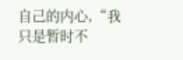自己的内心,“我只是暂时不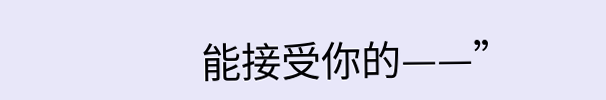能接受你的——”